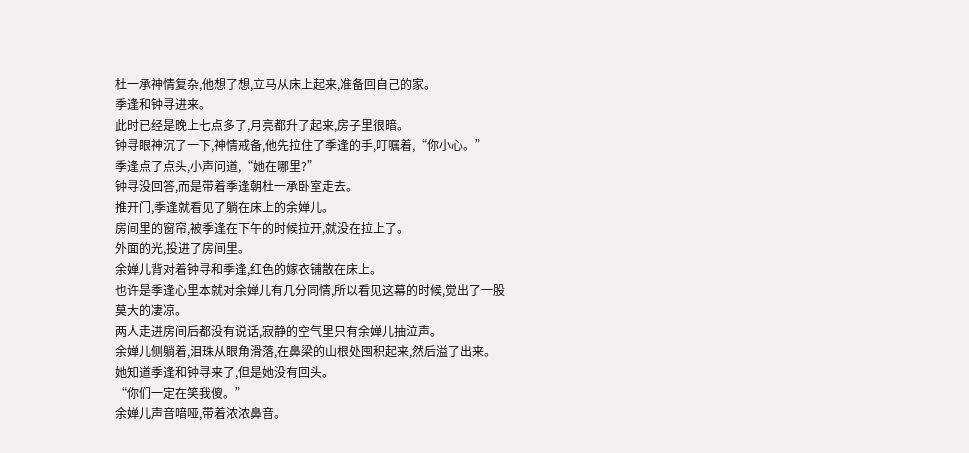杜一承神情复杂,他想了想,立马从床上起来,准备回自己的家。
季逢和钟寻进来。
此时已经是晚上七点多了,月亮都升了起来,房子里很暗。
钟寻眼神沉了一下,神情戒备,他先拉住了季逢的手,叮嘱着,“你小心。”
季逢点了点头,小声问道,“她在哪里?”
钟寻没回答,而是带着季逢朝杜一承卧室走去。
推开门,季逢就看见了躺在床上的余婵儿。
房间里的窗帘,被季逢在下午的时候拉开,就没在拉上了。
外面的光,投进了房间里。
余婵儿背对着钟寻和季逢,红色的嫁衣铺散在床上。
也许是季逢心里本就对余婵儿有几分同情,所以看见这幕的时候,觉出了一股莫大的凄凉。
两人走进房间后都没有说话,寂静的空气里只有余婵儿抽泣声。
余婵儿侧躺着,泪珠从眼角滑落,在鼻梁的山根处囤积起来,然后溢了出来。
她知道季逢和钟寻来了,但是她没有回头。
“你们一定在笑我傻。”
余婵儿声音喑哑,带着浓浓鼻音。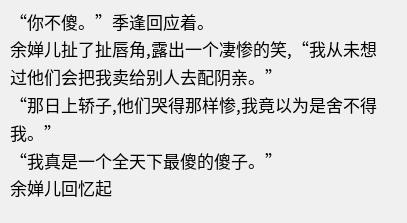“你不傻。”季逢回应着。
余婵儿扯了扯唇角,露出一个凄惨的笑,“我从未想过他们会把我卖给别人去配阴亲。”
“那日上轿子,他们哭得那样惨,我竟以为是舍不得我。”
“我真是一个全天下最傻的傻子。”
余婵儿回忆起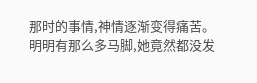那时的事情,神情逐渐变得痛苦。
明明有那么多马脚,她竟然都没发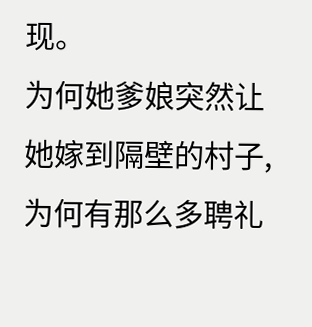现。
为何她爹娘突然让她嫁到隔壁的村子,为何有那么多聘礼